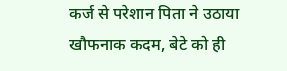कर्ज से परेशान पिता ने उठाया खौफनाक कदम, बेटे को ही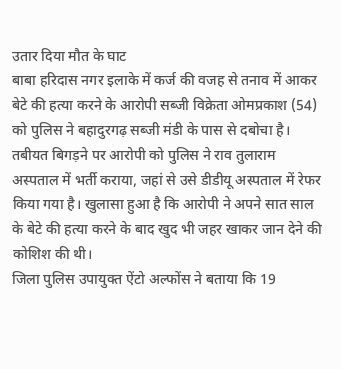उतार दिया मौत के घाट
बाबा हरिदास नगर इलाके में कर्ज की वजह से तनाव में आकर बेटे की हत्या करने के आरोपी सब्जी विक्रेता ओमप्रकाश (54) को पुलिस ने बहादुरगढ़ सब्जी मंडी के पास से दबोचा है। तबीयत बिगड़ने पर आरोपी को पुलिस ने राव तुलाराम अस्पताल में भर्ती कराया, जहां से उसे डीडीयू अस्पताल में रेफर किया गया है। खुलासा हुआ है कि आरोपी ने अपने सात साल के बेटे की हत्या करने के बाद खुद भी जहर खाकर जान देने की कोशिश की थी।
जिला पुलिस उपायुक्त ऐंटो अल्फोंस ने बताया कि 19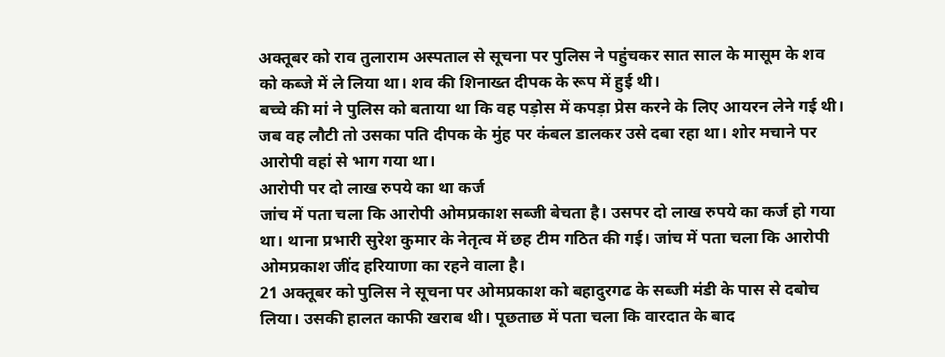अक्तूबर को राव तुलाराम अस्पताल से सूचना पर पुलिस ने पहुंचकर सात साल के मासूम के शव को कब्जे में ले लिया था। शव की शिनाख्त दीपक के रूप में हुई थी।
बच्चे की मां ने पुलिस को बताया था कि वह पड़ोस में कपड़ा प्रेस करने के लिए आयरन लेने गई थी। जब वह लौटी तो उसका पति दीपक के मुंह पर कंबल डालकर उसे दबा रहा था। शोर मचाने पर आरोपी वहां से भाग गया था।
आरोपी पर दो लाख रुपये का था कर्ज
जांच में पता चला कि आरोपी ओमप्रकाश सब्जी बेचता है। उसपर दो लाख रुपये का कर्ज हो गया था। थाना प्रभारी सुरेश कुमार के नेतृत्व में छह टीम गठित की गई। जांच में पता चला कि आरोपी ओमप्रकाश जींद हरियाणा का रहने वाला है।
21 अक्तूबर को पुलिस ने सूचना पर ओमप्रकाश को बहादुरगढ के सब्जी मंडी के पास से दबोच लिया। उसकी हालत काफी खराब थी। पूछताछ में पता चला कि वारदात के बाद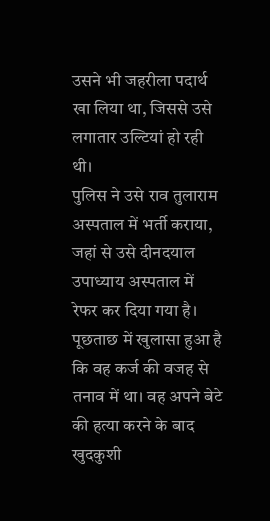उसने भी जहरीला पदार्थ खा लिया था, जिससे उसे लगातार उल्टियां हो रही थी।
पुलिस ने उसे राव तुलाराम अस्पताल में भर्ती कराया, जहां से उसे दीनदयाल उपाध्याय अस्पताल में रेफर कर दिया गया है। पूछताछ में खुलासा हुआ है कि वह कर्ज की वजह से तनाव में था। वह अपने बेटे की हत्या करने के बाद खुदकुशी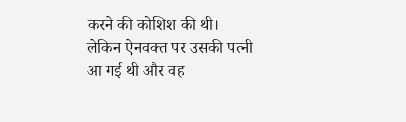करने की कोशिश की थी। लेकिन ऐनवक्त पर उसकी पत्नी आ गई थी और वह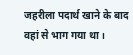जहरीला पदार्थ खाने के बाद वहां से भाग गया था।